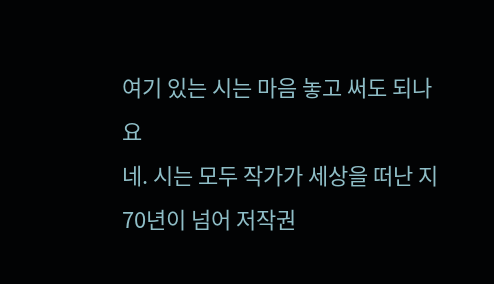여기 있는 시는 마음 놓고 써도 되나요
네. 시는 모두 작가가 세상을 떠난 지 70년이 넘어 저작권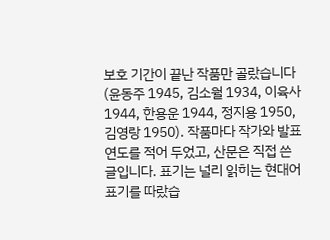보호 기간이 끝난 작품만 골랐습니다(윤동주 1945, 김소월 1934, 이육사 1944, 한용운 1944, 정지용 1950, 김영랑 1950). 작품마다 작가와 발표 연도를 적어 두었고, 산문은 직접 쓴 글입니다. 표기는 널리 읽히는 현대어 표기를 따랐습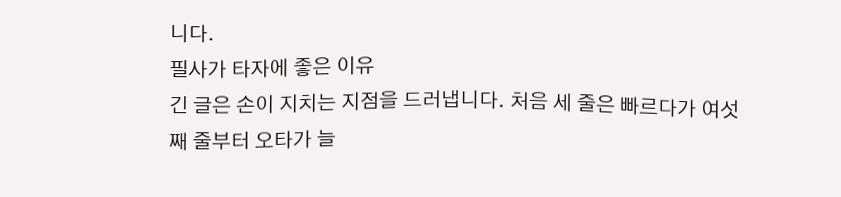니다.
필사가 타자에 좋은 이유
긴 글은 손이 지치는 지점을 드러냅니다. 처음 세 줄은 빠르다가 여섯째 줄부터 오타가 늘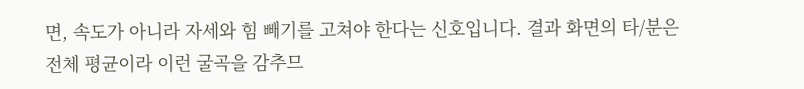면, 속도가 아니라 자세와 힘 빼기를 고쳐야 한다는 신호입니다. 결과 화면의 타/분은 전체 평균이라 이런 굴곡을 감추므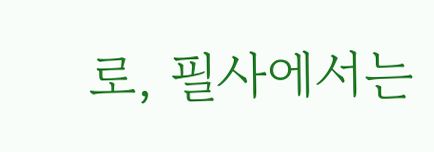로, 필사에서는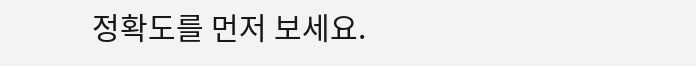정확도를 먼저 보세요.